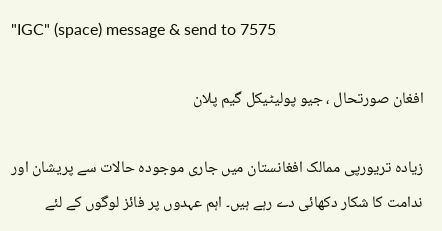"IGC" (space) message & send to 7575

افغان صورتحال ، جیو پولیٹیکل گیم پلان

زیادہ تریورپی ممالک افغانستان میں جاری موجودہ حالات سے پریشان اور ندامت کا شکار دکھائی دے رہے ہیں۔ اہم عہدوں پر فائز لوگوں کے لئے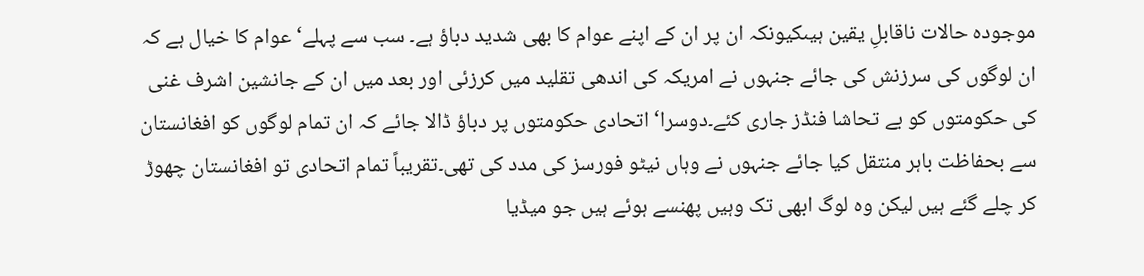موجودہ حالات ناقابلِ یقین ہیںکیونکہ ان پر ان کے اپنے عوام کا بھی شدید دباؤ ہے۔ سب سے پہلے‘ عوام کا خیال ہے کہ ان لوگوں کی سرزنش کی جائے جنہوں نے امریکہ کی اندھی تقلید میں کرزئی اور بعد میں ان کے جانشین اشرف غنی کی حکومتوں کو بے تحاشا فنڈز جاری کئے۔دوسرا‘ اتحادی حکومتوں پر دباؤ ڈالا جائے کہ ان تمام لوگوں کو افغانستان سے بحفاظت باہر منتقل کیا جائے جنہوں نے وہاں نیٹو فورسز کی مدد کی تھی۔تقریباً تمام اتحادی تو افغانستان چھوڑ کر چلے گئے ہیں لیکن وہ لوگ ابھی تک وہیں پھنسے ہوئے ہیں جو میڈیا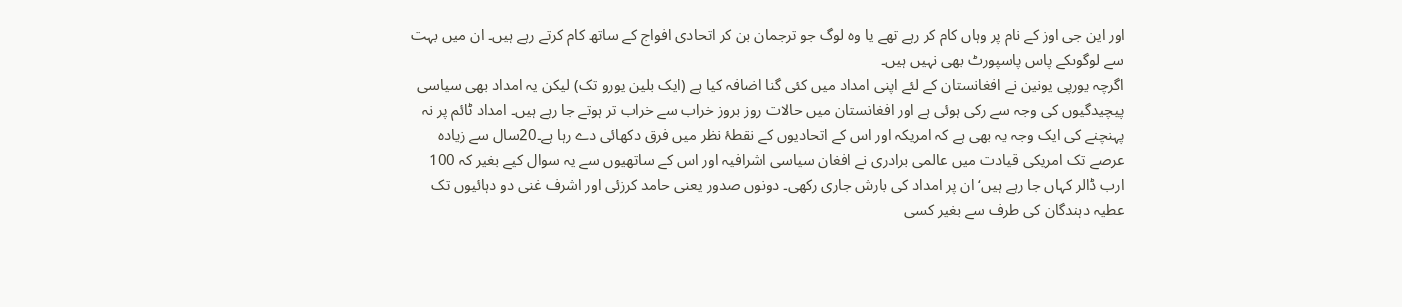اور این جی اوز کے نام پر وہاں کام کر رہے تھے یا وہ لوگ جو ترجمان بن کر اتحادی افواج کے ساتھ کام کرتے رہے ہیں۔ ان میں بہت سے لوگوںکے پاس پاسپورٹ بھی نہیں ہیں۔
اگرچہ یورپی یونین نے افغانستان کے لئے اپنی امداد میں کئی گنا اضافہ کیا ہے (ایک بلین یورو تک) لیکن یہ امداد بھی سیاسی پیچیدگیوں کی وجہ سے رکی ہوئی ہے اور افغانستان میں حالات روز بروز خراب سے خراب تر ہوتے جا رہے ہیں۔ امداد ٹائم پر نہ پہنچنے کی ایک وجہ یہ بھی ہے کہ امریکہ اور اس کے اتحادیوں کے نقطۂ نظر میں فرق دکھائی دے رہا ہے۔20سال سے زیادہ عرصے تک امریکی قیادت میں عالمی برادری نے افغان سیاسی اشرافیہ اور اس کے ساتھیوں سے یہ سوال کیے بغیر کہ 100 ارب ڈالر کہاں جا رہے ہیں‘ ان پر امداد کی بارش جاری رکھی۔ دونوں صدور یعنی حامد کرزئی اور اشرف غنی دو دہائیوں تک عطیہ دہندگان کی طرف سے بغیر کسی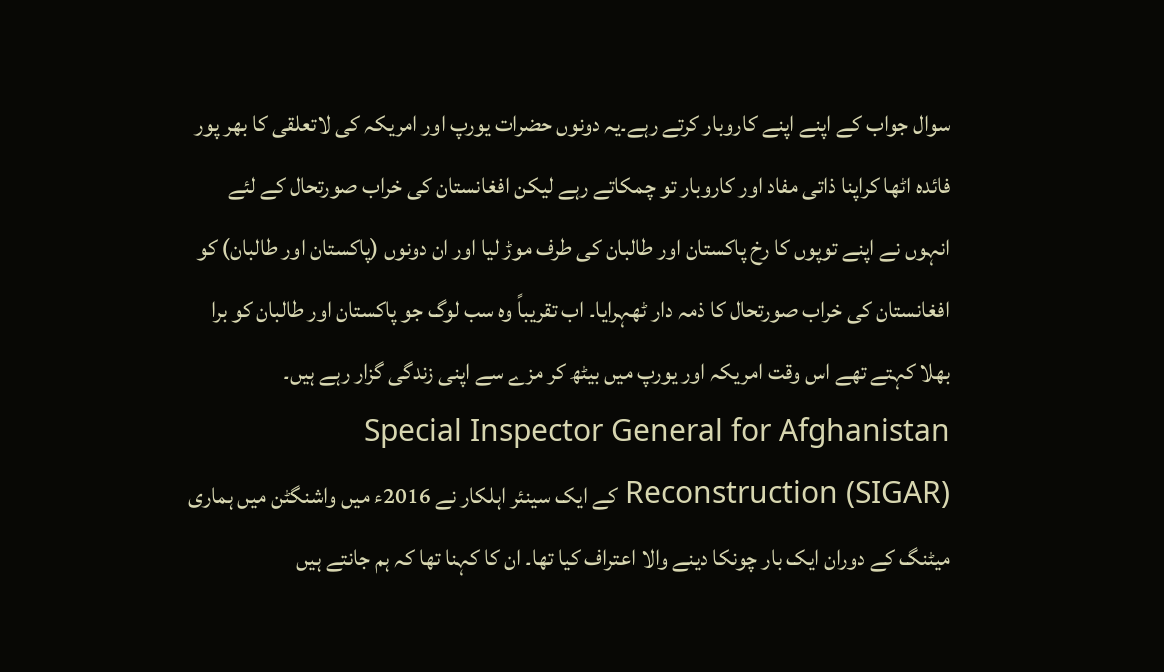سوال جواب کے اپنے اپنے کاروبار کرتے رہے۔یہ دونوں حضرات یورپ اور امریکہ کی لاتعلقی کا بھر پور فائدہ اٹھا کراپنا ذاتی مفاد اور کاروبار تو چمکاتے رہے لیکن افغانستان کی خراب صورتحال کے لئے انہوں نے اپنے توپوں کا رخ پاکستان اور طالبان کی طرف موڑ لیا اور ان دونوں (پاکستان اور طالبان) کو افغانستان کی خراب صورتحال کا ذمہ دار ٹھہرایا۔ اب تقریباً وہ سب لوگ جو پاکستان اور طالبان کو برا بھلا کہتے تھے اس وقت امریکہ اور یورپ میں بیٹھ کر مزے سے اپنی زندگی گزار رہے ہیں۔
Special Inspector General for Afghanistan Reconstruction (SIGAR) کے ایک سینئر اہلکار نے 2016ء میں واشنگٹن میں ہماری میٹنگ کے دوران ایک بار چونکا دینے والا اعتراف کیا تھا۔ ان کا کہنا تھا کہ ہم جانتے ہیں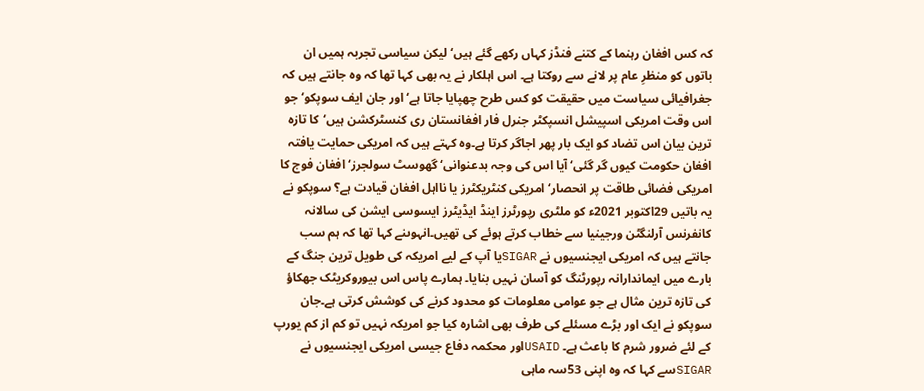کہ کس افغان رہنما کے کتنے فنڈز کہاں رکھے گئے ہیں‘ لیکن سیاسی تجربہ ہمیں ان باتوں کو منظرِ عام پر لانے سے روکتا ہے۔ اس اہلکار نے یہ بھی کہا تھا کہ وہ جانتے ہیں کہ جغرافیائی سیاست میں حقیقت کو کس طرح چھپایا جاتا ہے‘اور جان ایف سوپکو‘ جو اس وقت امریکی اسپیشل انسپکٹر جنرل فار افغانستان ری کنسٹرکشن ہیں‘کا تازہ ترین بیان اس تضاد کو ایک بار پھر اجاگر کرتا ہے۔وہ کہتے ہیں کہ امریکی حمایت یافتہ افغان حکومت کیوں گر گئی‘ آیا اس کی وجہ بدعنوانی‘ گھوسٹ سولجرز‘ افغان فوج کا امریکی فضائی طاقت پر انحصار‘ امریکی کنٹریکٹرز یا نااہل افغان قیادت ہے؟ سوپکو نے یہ باتیں 29اکتوبر 2021ء کو ملٹری رپورٹرز اینڈ ایڈیٹرز ایسوسی ایشن کی سالانہ کانفرنس آرلنگٹن ورجینیا سے خطاب کرتے ہوئے کی تھیں۔انہوںنے کہا تھا کہ ہم سب جانتے ہیں کہ امریکی ایجنسیوں نے SIGARیا آپ کے لیے امریکہ کی طویل ترین جنگ کے بارے میں ایماندارانہ رپورٹنگ کو آسان نہیں بنایا۔ ہمارے پاس اس بیوروکریٹک جھکاؤ کی تازہ ترین مثال ہے جو عوامی معلومات کو محدود کرنے کی کوشش کرتی ہے۔جان سوپکو نے ایک اور بڑے مسئلے کی طرف بھی اشارہ کیا جو امریکہ نہیں تو کم از کم یورپ کے لئے ضرور شرم کا باعث ہے۔ USAIDاور محکمہ دفاع جیسی امریکی ایجنسیوں نے SIGARسے کہا کہ وہ اپنی 53سہ ماہی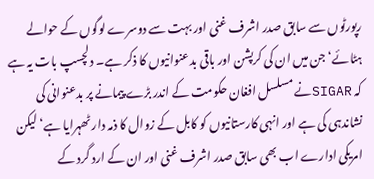رپورٹوں سے سابق صدر اشرف غنی اور بہت سے دوسرے لوگوں کے حوالے ہٹائے‘ جن میں ان کی کرپشن اور باقی بدعنوانیوں کا ذکر ہے۔ دلچسپ بات یہ ہے کہ SIGARنے مسلسل افغان حکومت کے اندر بڑے پیمانے پر بدعنوانی کی نشاندہی کی ہے اور انہی کارستانیوں کو کابل کے زوال کا ذمہ دار ٹھہرایا ہے‘ لیکن امریکی ادارے اب بھی سابق صدر اشرف غنی اور ان کے ارد گرد کے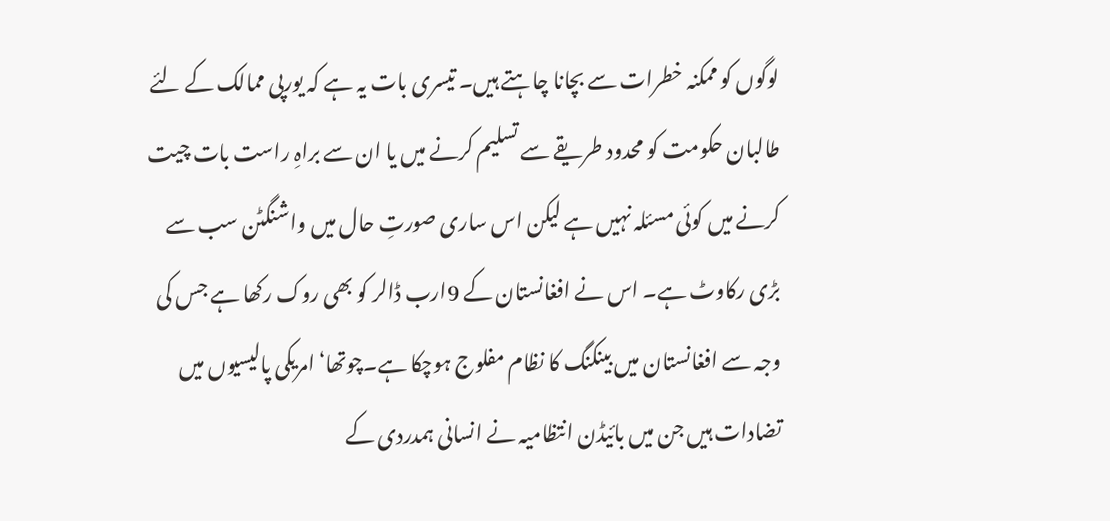لوگوں کو ممکنہ خطرات سے بچانا چاہتے ہیں۔ تیسری بات یہ ہے کہ یورپی ممالک کے لئے طالبان حکومت کو محدود طریقے سے تسلیم کرنے میں یا ان سے براہِ راست بات چیت کرنے میں کوئی مسئلہ نہیں ہے لیکن اس ساری صورتِ حال میں واشنگٹن سب سے بڑی رکاوٹ ہے۔ اس نے افغانستان کے 9ارب ڈالر کو بھی روک رکھا ہے جس کی وجہ سے افغانستان میں بینکنگ کا نظام مفلوج ہوچکا ہے۔چوتھا‘امریکی پالیسیوں میں تضادات ہیں جن میں بائیڈن انتظامیہ نے انسانی ہمدردی کے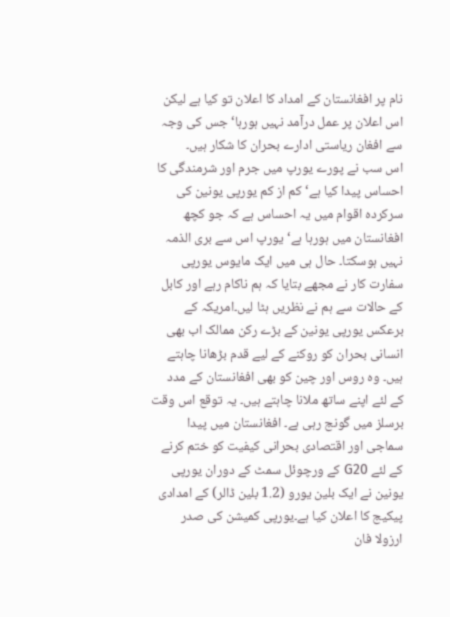نام پر افغانستان کے امداد کا اعلان تو کیا ہے لیکن اس اعلان پر عمل درآمد نہیں ہورہا‘ جس کی وجہ سے افغان ریاستی ادارے بحران کا شکار ہیں۔
اس سب نے پورے یورپ میں جرم اور شرمندگی کا احساس پیدا کیا ہے‘ کم از کم یورپی یونین کی سرکردہ اقوام میں یہ احساس ہے کہ جو کچھ افغانستان میں ہورہا ہے‘ یورپ اس سے بری الذمہ نہیں ہوسکتا۔ حال ہی میں ایک مایوس یورپی سفارت کار نے مجھے بتایا کہ ہم ناکام رہے اور کابل کے حالات سے ہم نے نظریں ہٹا لیں۔امریکہ کے برعکس یورپی یونین کے بڑے رکن ممالک اب بھی انسانی بحران کو روکنے کے لیے قدم بڑھانا چاہتے ہیں۔ وہ روس اور چین کو بھی افغانستان کے مدد کے لئے اپنے ساتھ ملانا چاہتے ہیں۔ یہ توقع اس وقت برسلز میں گونج رہی ہے۔ افغانستان میں پیدا سماجی اور اقتصادی بحرانی کیفیت کو ختم کرنے کے لئے G20 کے ورچوئل سمٹ کے دوران یورپی یونین نے ایک بلین یورو (1.2 بلین ڈالر) کے امدادی پیکیج کا اعلان کیا ہے۔یورپی کمیشن کی صدر ارزولا فان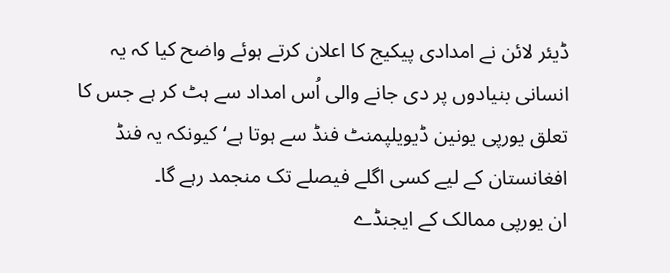ڈیئر لائن نے امدادی پیکیج کا اعلان کرتے ہوئے واضح کیا کہ یہ انسانی بنیادوں پر دی جانے والی اُس امداد سے ہٹ کر ہے جس کا تعلق یورپی یونین ڈیویلپمنٹ فنڈ سے ہوتا ہے‘ کیونکہ یہ فنڈ افغانستان کے لیے کسی اگلے فیصلے تک منجمد رہے گا۔
ان یورپی ممالک کے ایجنڈے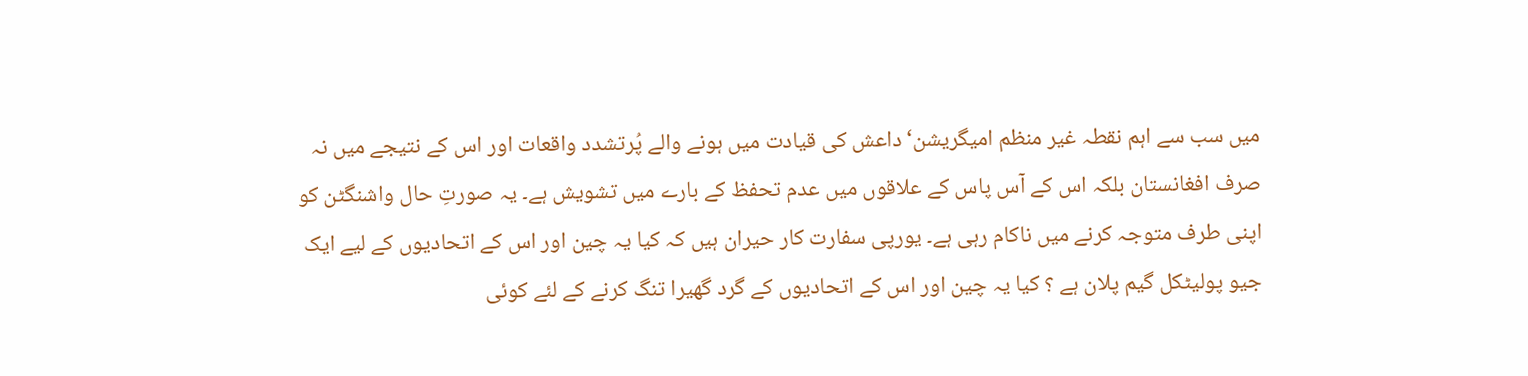میں سب سے اہم نقطہ غیر منظم امیگریشن‘ داعش کی قیادت میں ہونے والے پُرتشدد واقعات اور اس کے نتیجے میں نہ صرف افغانستان بلکہ اس کے آس پاس کے علاقوں میں عدم تحفظ کے بارے میں تشویش ہے۔ یہ صورتِ حال واشنگٹن کو اپنی طرف متوجہ کرنے میں ناکام رہی ہے۔ یورپی سفارت کار حیران ہیں کہ کیا یہ چین اور اس کے اتحادیوں کے لیے ایک جیو پولیٹکل گیم پلان ہے ؟ کیا یہ چین اور اس کے اتحادیوں کے گرد گھیرا تنگ کرنے کے لئے کوئی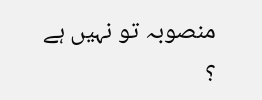منصوبہ تو نہیں ہے ؟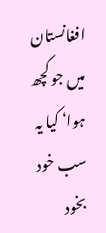افغانستان میں جو کچھ ہوا‘ کیا یہ سب خود بخود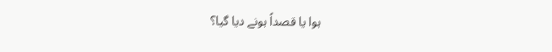ہوا یا قصداً ہونے دیا گیا؟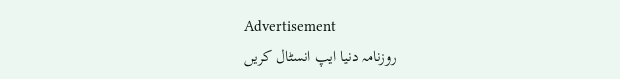Advertisement
روزنامہ دنیا ایپ انسٹال کریں